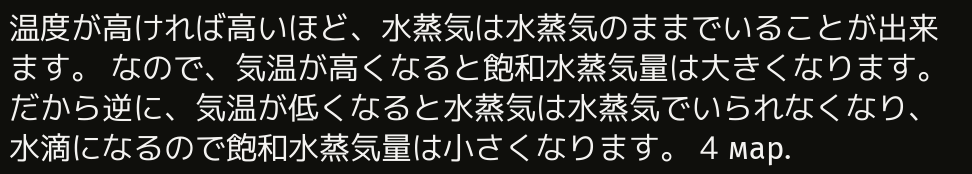温度が高ければ高いほど、水蒸気は水蒸気のままでいることが出来ます。 なので、気温が高くなると飽和水蒸気量は大きくなります。 だから逆に、気温が低くなると水蒸気は水蒸気でいられなくなり、水滴になるので飽和水蒸気量は小さくなります。 4 мар.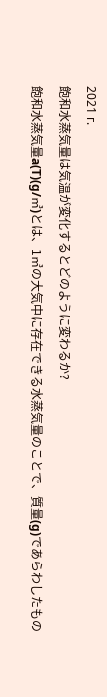2021 г.
飽和水蒸気量は気温が変化するとどのように変わるか?
飽和水蒸気量a(T)(g/㎥)とは、1㎥の大気中に存在できる水蒸気量のことで、質量(g)であらわしたもの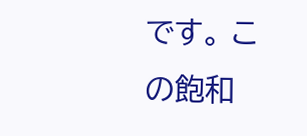です。 この飽和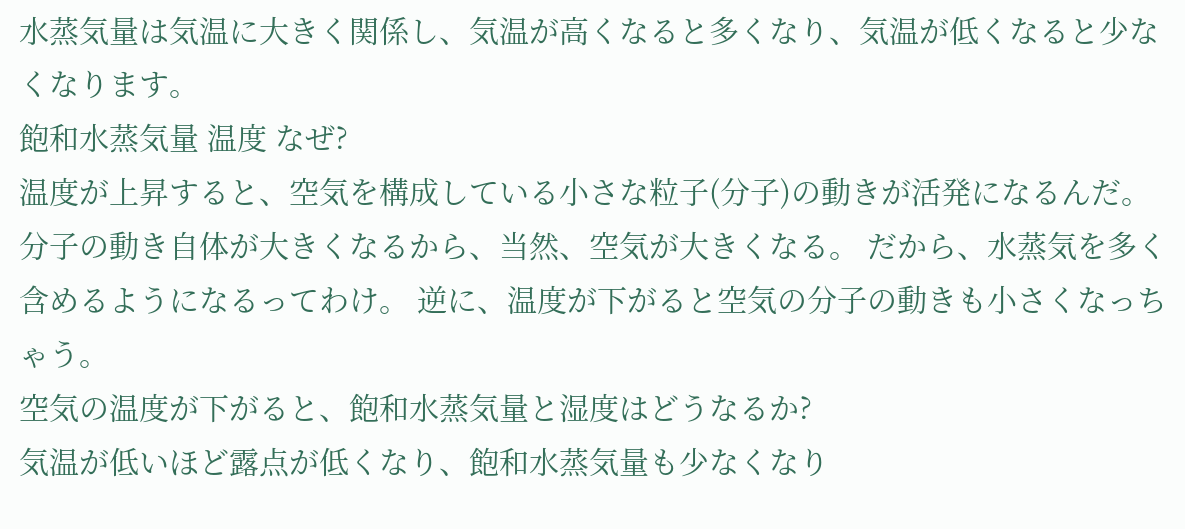水蒸気量は気温に大きく関係し、気温が高くなると多くなり、気温が低くなると少なくなります。
飽和水蒸気量 温度 なぜ?
温度が上昇すると、空気を構成している小さな粒子(分子)の動きが活発になるんだ。 分子の動き自体が大きくなるから、当然、空気が大きくなる。 だから、水蒸気を多く含めるようになるってわけ。 逆に、温度が下がると空気の分子の動きも小さくなっちゃう。
空気の温度が下がると、飽和水蒸気量と湿度はどうなるか?
気温が低いほど露点が低くなり、飽和水蒸気量も少なくなり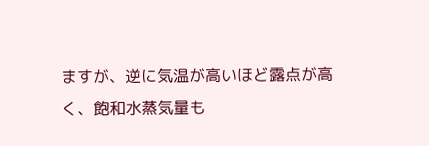ますが、逆に気温が高いほど露点が高く、飽和水蒸気量も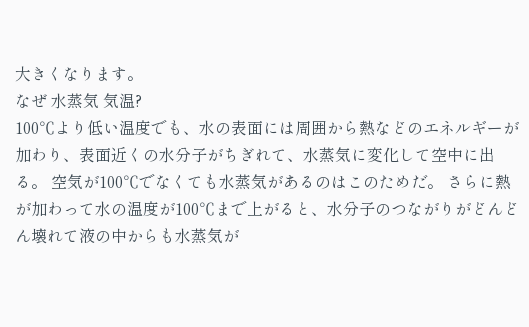大きくなります。
なぜ 水蒸気 気温?
100℃より低い温度でも、水の表面には周囲から熱などのエネルギーが加わり、表面近くの水分子がちぎれて、水蒸気に変化して空中に出る。 空気が100℃でなくても水蒸気があるのはこのためだ。 さらに熱が加わって水の温度が100℃まで上がると、水分子のつながりがどんどん壊れて液の中からも水蒸気が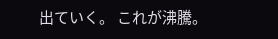出ていく。 これが沸騰。